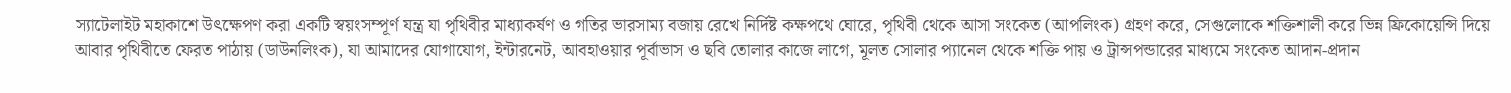স্যাটেলাইট মহাকাশে উৎক্ষেপণ করা একটি স্বয়ংসম্পূর্ণ যন্ত্র যা পৃথিবীর মাধ্যাকর্ষণ ও গতির ভারসাম্য বজায় রেখে নির্দিষ্ট কক্ষপথে ঘোরে, পৃথিবী থেকে আসা সংকেত (আপলিংক) গ্রহণ করে, সেগুলোকে শক্তিশালী করে ভিন্ন ফ্রিকোয়েন্সি দিয়ে আবার পৃথিবীতে ফেরত পাঠায় (ডাউনলিংক), যা আমাদের যোগাযোগ, ইন্টারনেট, আবহাওয়ার পূর্বাভাস ও ছবি তোলার কাজে লাগে, মূলত সোলার প্যানেল থেকে শক্তি পায় ও ট্রান্সপন্ডারের মাধ্যমে সংকেত আদান-প্রদান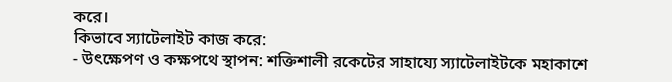করে।
কিভাবে স্যাটেলাইট কাজ করে:
- উৎক্ষেপণ ও কক্ষপথে স্থাপন: শক্তিশালী রকেটের সাহায্যে স্যাটেলাইটকে মহাকাশে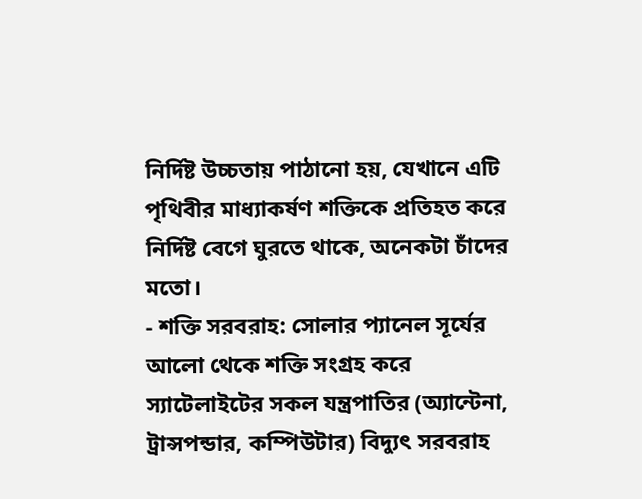নির্দিষ্ট উচ্চতায় পাঠানো হয়, যেখানে এটি পৃথিবীর মাধ্যাকর্ষণ শক্তিকে প্রতিহত করে নির্দিষ্ট বেগে ঘুরতে থাকে, অনেকটা চাঁদের মতো।
- শক্তি সরবরাহ: সোলার প্যানেল সূর্যের আলো থেকে শক্তি সংগ্রহ করে স্যাটেলাইটের সকল যন্ত্রপাতির (অ্যান্টেনা, ট্রান্সপন্ডার, কম্পিউটার) বিদ্যুৎ সরবরাহ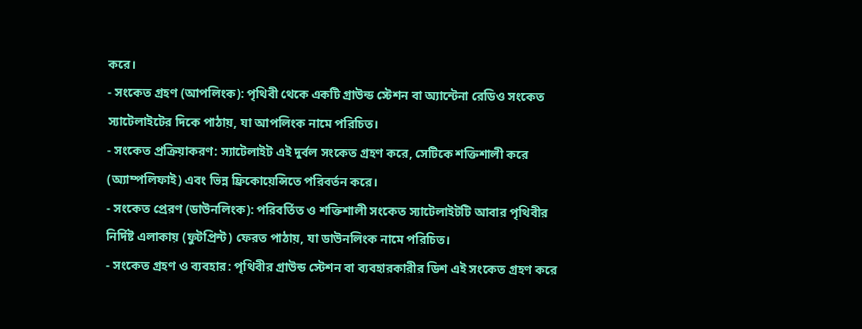করে।
- সংকেত গ্রহণ (আপলিংক): পৃথিবী থেকে একটি গ্রাউন্ড স্টেশন বা অ্যান্টেনা রেডিও সংকেত স্যাটেলাইটের দিকে পাঠায়, যা আপলিংক নামে পরিচিত।
- সংকেত প্রক্রিয়াকরণ: স্যাটেলাইট এই দুর্বল সংকেত গ্রহণ করে, সেটিকে শক্তিশালী করে (অ্যাম্পলিফাই) এবং ভিন্ন ফ্রিকোয়েন্সিতে পরিবর্তন করে।
- সংকেত প্রেরণ (ডাউনলিংক): পরিবর্তিত ও শক্তিশালী সংকেত স্যাটেলাইটটি আবার পৃথিবীর নির্দিষ্ট এলাকায় (ফুটপ্রিন্ট) ফেরত পাঠায়, যা ডাউনলিংক নামে পরিচিত।
- সংকেত গ্রহণ ও ব্যবহার: পৃথিবীর গ্রাউন্ড স্টেশন বা ব্যবহারকারীর ডিশ এই সংকেত গ্রহণ করে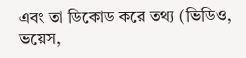এবং তা ডিকোড করে তথ্য (ভিডিও, ভয়েস,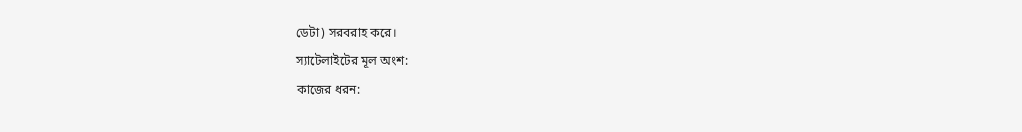ডেটা) সরবরাহ করে।
স্যাটেলাইটের মূল অংশ:
কাজের ধরন: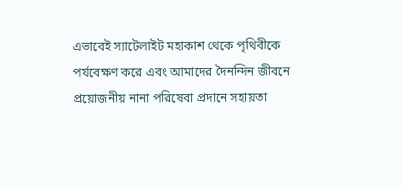এভাবেই স্যাটেলাইট মহাকাশ থেকে পৃথিবীকে পর্যবেক্ষণ করে এবং আমাদের দৈনন্দিন জীবনে প্রয়োজনীয় নানা পরিষেবা প্রদানে সহায়তা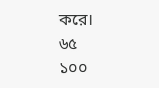করে।
৬৫
১০০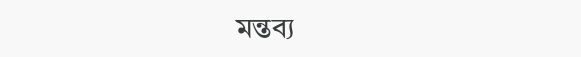মন্তব্য